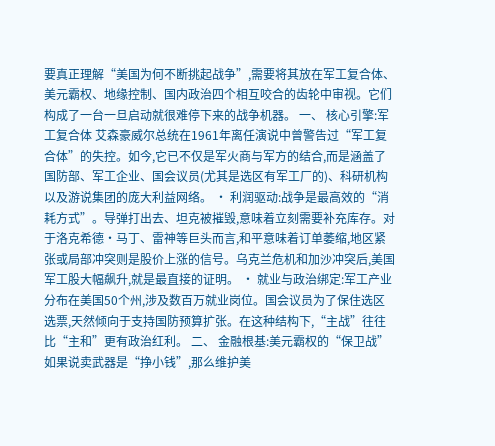要真正理解“美国为何不断挑起战争”,需要将其放在军工复合体、美元霸权、地缘控制、国内政治四个相互咬合的齿轮中审视。它们构成了一台一旦启动就很难停下来的战争机器。 一、 核心引擎:军工复合体 艾森豪威尔总统在1961年离任演说中曾警告过“军工复合体”的失控。如今,它已不仅是军火商与军方的结合,而是涵盖了国防部、军工企业、国会议员(尤其是选区有军工厂的)、科研机构以及游说集团的庞大利益网络。 · 利润驱动:战争是最高效的“消耗方式”。导弹打出去、坦克被摧毁,意味着立刻需要补充库存。对于洛克希德·马丁、雷神等巨头而言,和平意味着订单萎缩,地区紧张或局部冲突则是股价上涨的信号。乌克兰危机和加沙冲突后,美国军工股大幅飙升,就是最直接的证明。 · 就业与政治绑定:军工产业分布在美国50个州,涉及数百万就业岗位。国会议员为了保住选区选票,天然倾向于支持国防预算扩张。在这种结构下,“主战”往往比“主和”更有政治红利。 二、 金融根基:美元霸权的“保卫战” 如果说卖武器是“挣小钱”,那么维护美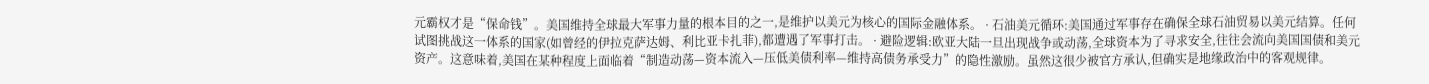元霸权才是“保命钱”。美国维持全球最大军事力量的根本目的之一,是维护以美元为核心的国际金融体系。 · 石油美元循环:美国通过军事存在确保全球石油贸易以美元结算。任何试图挑战这一体系的国家(如曾经的伊拉克萨达姆、利比亚卡扎菲),都遭遇了军事打击。 · 避险逻辑:欧亚大陆一旦出现战争或动荡,全球资本为了寻求安全,往往会流向美国国债和美元资产。这意味着,美国在某种程度上面临着“制造动荡—资本流入—压低美债利率—维持高债务承受力”的隐性激励。虽然这很少被官方承认,但确实是地缘政治中的客观规律。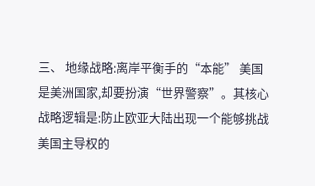三、 地缘战略:离岸平衡手的“本能” 美国是美洲国家,却要扮演“世界警察”。其核心战略逻辑是:防止欧亚大陆出现一个能够挑战美国主导权的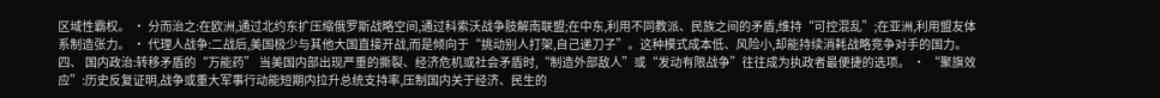区域性霸权。 · 分而治之:在欧洲,通过北约东扩压缩俄罗斯战略空间,通过科索沃战争肢解南联盟;在中东,利用不同教派、民族之间的矛盾,维持“可控混乱”;在亚洲,利用盟友体系制造张力。 · 代理人战争:二战后,美国极少与其他大国直接开战,而是倾向于“挑动别人打架,自己递刀子”。这种模式成本低、风险小,却能持续消耗战略竞争对手的国力。 四、 国内政治:转移矛盾的“万能药” 当美国内部出现严重的撕裂、经济危机或社会矛盾时,“制造外部敌人”或“发动有限战争”往往成为执政者最便捷的选项。 · “聚旗效应”:历史反复证明,战争或重大军事行动能短期内拉升总统支持率,压制国内关于经济、民生的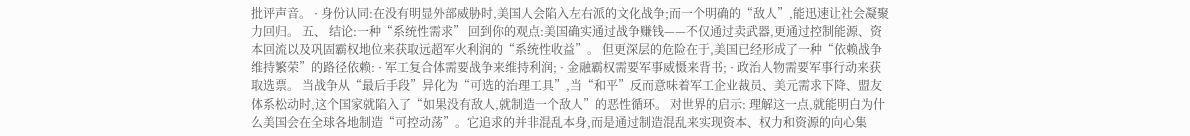批评声音。 · 身份认同:在没有明显外部威胁时,美国人会陷入左右派的文化战争;而一个明确的“敌人”,能迅速让社会凝聚力回归。 五、 结论:一种“系统性需求” 回到你的观点:美国确实通过战争赚钱——不仅通过卖武器,更通过控制能源、资本回流以及巩固霸权地位来获取远超军火利润的“系统性收益”。 但更深层的危险在于,美国已经形成了一种“依赖战争维持繁荣”的路径依赖: · 军工复合体需要战争来维持利润; · 金融霸权需要军事威慑来背书; · 政治人物需要军事行动来获取选票。 当战争从“最后手段”异化为“可选的治理工具”,当“和平”反而意味着军工企业裁员、美元需求下降、盟友体系松动时,这个国家就陷入了“如果没有敌人,就制造一个敌人”的恶性循环。 对世界的启示: 理解这一点,就能明白为什么美国会在全球各地制造“可控动荡”。它追求的并非混乱本身,而是通过制造混乱来实现资本、权力和资源的向心集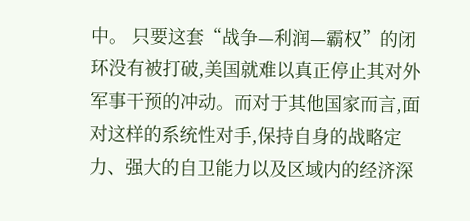中。 只要这套“战争—利润—霸权”的闭环没有被打破,美国就难以真正停止其对外军事干预的冲动。而对于其他国家而言,面对这样的系统性对手,保持自身的战略定力、强大的自卫能力以及区域内的经济深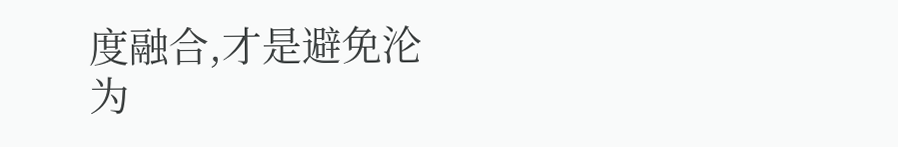度融合,才是避免沦为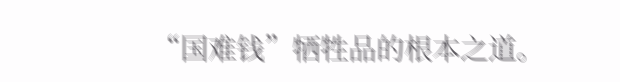“国难钱”牺牲品的根本之道。